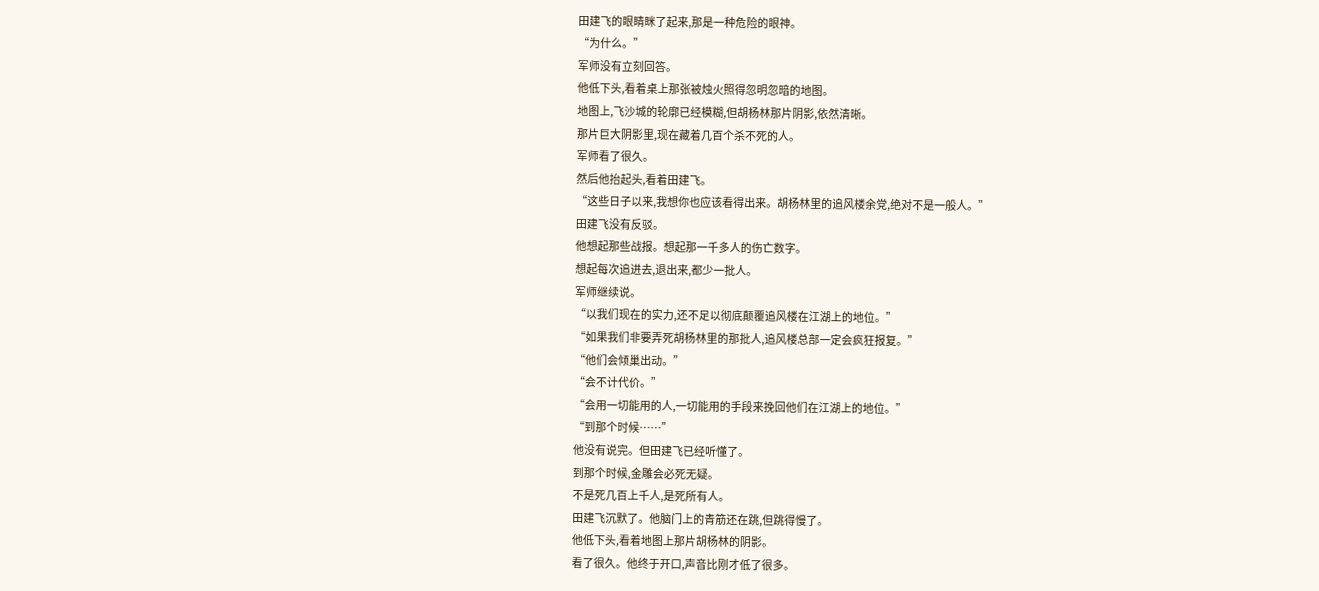田建飞的眼睛眯了起来,那是一种危险的眼神。
“为什么。”
军师没有立刻回答。
他低下头,看着桌上那张被烛火照得忽明忽暗的地图。
地图上,飞沙城的轮廓已经模糊,但胡杨林那片阴影,依然清晰。
那片巨大阴影里,现在藏着几百个杀不死的人。
军师看了很久。
然后他抬起头,看着田建飞。
“这些日子以来,我想你也应该看得出来。胡杨林里的追风楼余党,绝对不是一般人。”
田建飞没有反驳。
他想起那些战报。想起那一千多人的伤亡数字。
想起每次追进去,退出来,都少一批人。
军师继续说。
“以我们现在的实力,还不足以彻底颠覆追风楼在江湖上的地位。”
“如果我们非要弄死胡杨林里的那批人,追风楼总部一定会疯狂报复。”
“他们会倾巢出动。”
“会不计代价。”
“会用一切能用的人,一切能用的手段来挽回他们在江湖上的地位。”
“到那个时候……”
他没有说完。但田建飞已经听懂了。
到那个时候,金雕会必死无疑。
不是死几百上千人,是死所有人。
田建飞沉默了。他脑门上的青筋还在跳,但跳得慢了。
他低下头,看着地图上那片胡杨林的阴影。
看了很久。他终于开口,声音比刚才低了很多。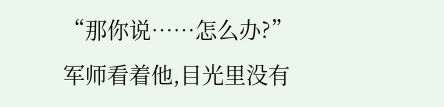“那你说……怎么办?”
军师看着他,目光里没有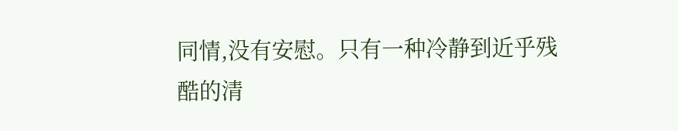同情,没有安慰。只有一种冷静到近乎残酷的清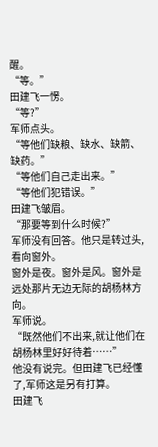醒。
“等。”
田建飞一愣。
“等?”
军师点头。
“等他们缺粮、缺水、缺箭、缺药。”
“等他们自己走出来。”
“等他们犯错误。”
田建飞皱眉。
“那要等到什么时候?”
军师没有回答。他只是转过头,看向窗外。
窗外是夜。窗外是风。窗外是远处那片无边无际的胡杨林方向。
军师说。
“既然他们不出来,就让他们在胡杨林里好好待着……”
他没有说完。但田建飞已经懂了,军师这是另有打算。
田建飞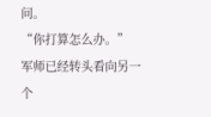问。
“你打算怎么办。”
军师已经转头看向另一个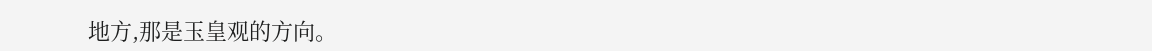地方,那是玉皇观的方向。